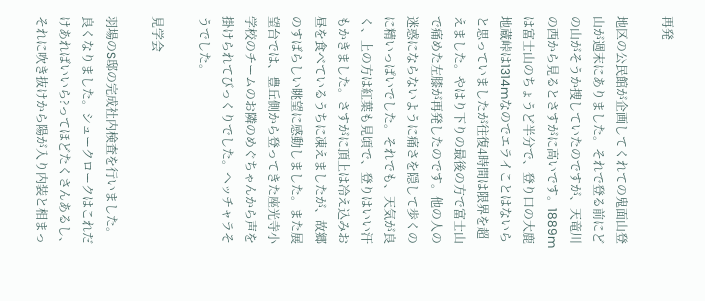再発

地区の公民館が企画してくれての鬼面山登山が週末にありました。それで登る前にどの山がそうか捜していたのですが、天竜川の西から見るとさすがに高いです。1889mは富士山のちょうど半分で、登り口の大鹿地蔵峠は1314mなのでエライことはないらと思っていましたが往復4時間は限界を超えました。やはり下りの最後の方で富士山で痛めた左膝が再発したのです。他の人の迷惑にならないように痛さを隠して歩くのに精いっぱいでした。それでも、天気が良く、上の方は紅葉も見頃で、登りはいい汗もかきました。さすがに頂上は冷え込みお昼を食べているうちに凍えましたが、故郷のすばらしい眺望に感動しました。また展望台では、豊丘側から登ってきた座光寺小学校のチームのお隣のめぐちゃんから声を掛けられてびっくりでした。ヘッチャラそうでした。

見学会

羽場のS邸の完成社内検査を行いました。良くなりました。シュークロークはこれだけあればいいら?ってほどたくさんあるし、それに吹き抜けから陽が入り内装と相まっ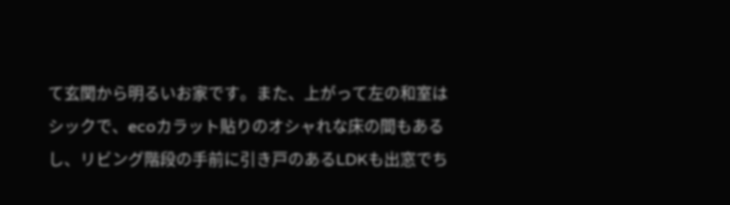て玄関から明るいお家です。また、上がって左の和室はシックで、ecoカラット貼りのオシャれな床の間もあるし、リビング階段の手前に引き戸のあるLDKも出窓でち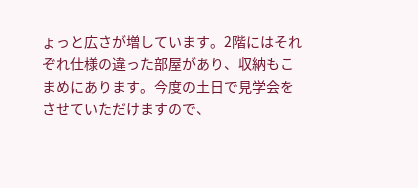ょっと広さが増しています。2階にはそれぞれ仕様の違った部屋があり、収納もこまめにあります。今度の土日で見学会をさせていただけますので、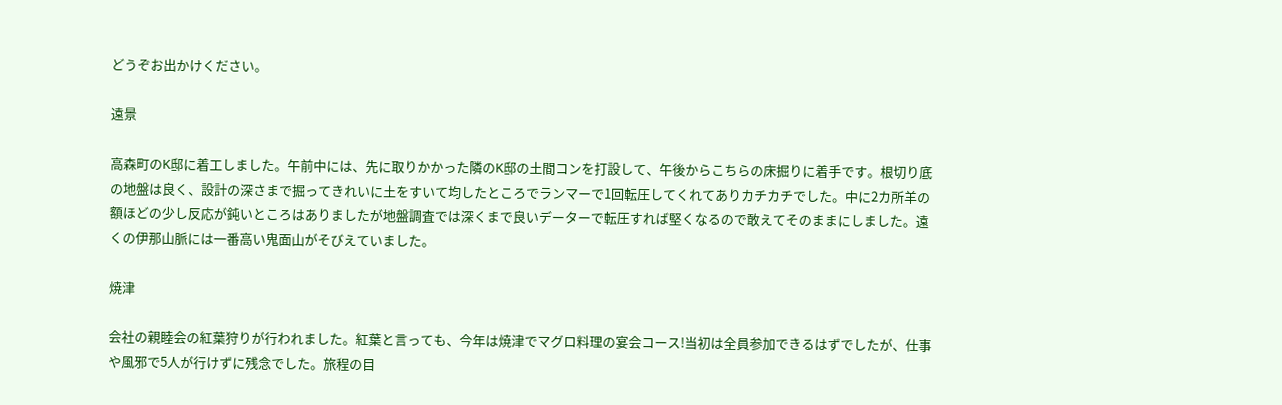どうぞお出かけください。

遠景

高森町のK邸に着工しました。午前中には、先に取りかかった隣のK邸の土間コンを打設して、午後からこちらの床掘りに着手です。根切り底の地盤は良く、設計の深さまで掘ってきれいに土をすいて均したところでランマーで1回転圧してくれてありカチカチでした。中に2カ所羊の額ほどの少し反応が鈍いところはありましたが地盤調査では深くまで良いデーターで転圧すれば堅くなるので敢えてそのままにしました。遠くの伊那山脈には一番高い鬼面山がそびえていました。

焼津

会社の親睦会の紅葉狩りが行われました。紅葉と言っても、今年は焼津でマグロ料理の宴会コース!当初は全員参加できるはずでしたが、仕事や風邪で5人が行けずに残念でした。旅程の目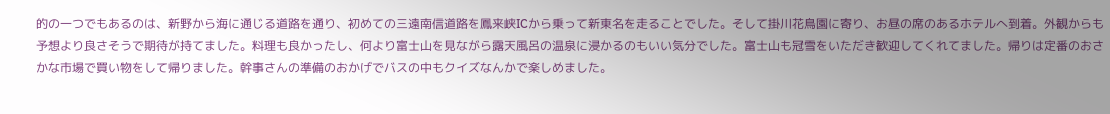的の一つでもあるのは、新野から海に通じる道路を通り、初めての三遠南信道路を鳳来峡ICから乗って新東名を走ることでした。そして掛川花鳥園に寄り、お昼の席のあるホテルへ到着。外観からも予想より良さそうで期待が持てました。料理も良かったし、何より富士山を見ながら露天風呂の温泉に浸かるのもいい気分でした。富士山も冠雪をいただき歓迎してくれてました。帰りは定番のおさかな市場で買い物をして帰りました。幹事さんの準備のおかげでバスの中もクイズなんかで楽しめました。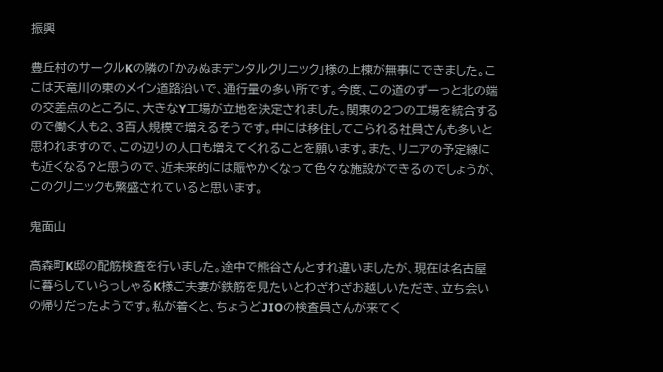振興

豊丘村のサークルKの隣の「かみぬまデンタルクリニック」様の上棟が無事にできました。ここは天竜川の東のメイン道路沿いで、通行量の多い所です。今度、この道のずーっと北の端の交差点のところに、大きなY工場が立地を決定されました。関東の2つの工場を統合するので働く人も2、3百人規模で増えるそうです。中には移住してこられる社員さんも多いと思われますので、この辺りの人口も増えてくれることを願います。また、リニアの予定線にも近くなる?と思うので、近未来的には賑やかくなって色々な施設ができるのでしょうが、このクリニックも繁盛されていると思います。

鬼面山

高森町K邸の配筋検査を行いました。途中で熊谷さんとすれ違いましたが、現在は名古屋に暮らしていらっしゃるK様ご夫妻が鉄筋を見たいとわざわざお越しいただき、立ち会いの帰りだったようです。私が着くと、ちょうどJIOの検査員さんが来てく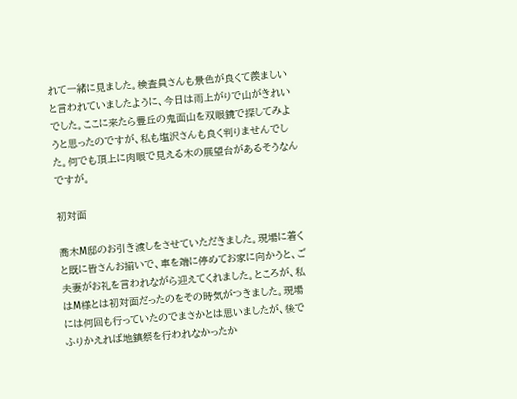れて一緒に見ました。検査員さんも景色が良くて羨ましいと言われていましたように、今日は雨上がりで山がきれいでした。ここに来たら豊丘の鬼面山を双眼鏡で探してみようと思ったのですが、私も塩沢さんも良く判りませんでした。何でも頂上に肉眼で見える木の展望台があるそうなんですが。

初対面

喬木M邸のお引き渡しをさせていただきました。現場に着くと既に皆さんお揃いで、車を端に停めてお家に向かうと、ご夫妻がお礼を言われながら迎えてくれました。ところが、私はM様とは初対面だったのをその時気がつきました。現場には何回も行っていたのでまさかとは思いましたが、後でふりかえれば地鎮祭を行われなかったか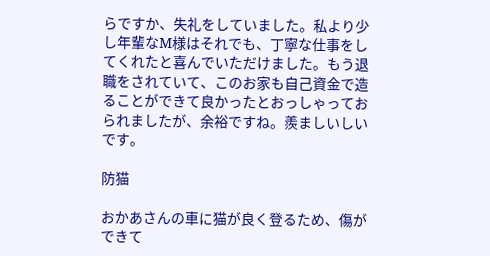らですか、失礼をしていました。私より少し年輩なM様はそれでも、丁寧な仕事をしてくれたと喜んでいただけました。もう退職をされていて、このお家も自己資金で造ることができて良かったとおっしゃっておられましたが、余裕ですね。羨ましいしいです。

防猫

おかあさんの車に猫が良く登るため、傷ができて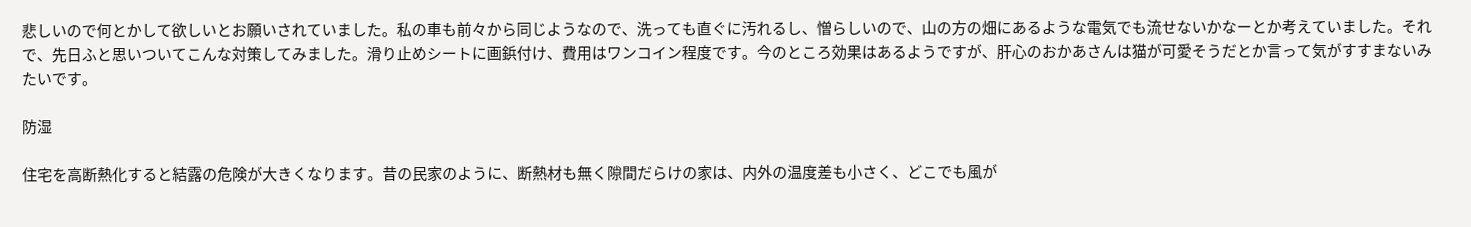悲しいので何とかして欲しいとお願いされていました。私の車も前々から同じようなので、洗っても直ぐに汚れるし、憎らしいので、山の方の畑にあるような電気でも流せないかなーとか考えていました。それで、先日ふと思いついてこんな対策してみました。滑り止めシートに画鋲付け、費用はワンコイン程度です。今のところ効果はあるようですが、肝心のおかあさんは猫が可愛そうだとか言って気がすすまないみたいです。

防湿

住宅を高断熱化すると結露の危険が大きくなります。昔の民家のように、断熱材も無く隙間だらけの家は、内外の温度差も小さく、どこでも風が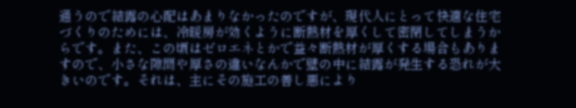通うので結露の心配はあまりなかったのですが、現代人にとって快適な住宅づくりのためには、冷暖房が効くように断熱材を厚くして密閉してしまうからです。また、この頃はゼロエネとかで益々断熱材が厚くする場合もありますので、小さな隙間や厚さの違いなんかで壁の中に結露が発生する恐れが大きいのです。それは、主にその施工の善し悪により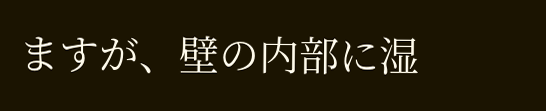ますが、壁の内部に湿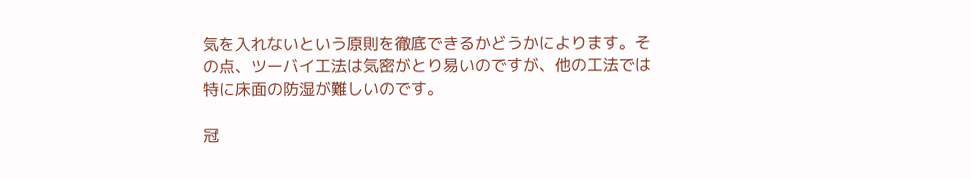気を入れないという原則を徹底できるかどうかによります。その点、ツーバイ工法は気密がとり易いのですが、他の工法では特に床面の防湿が難しいのです。

冠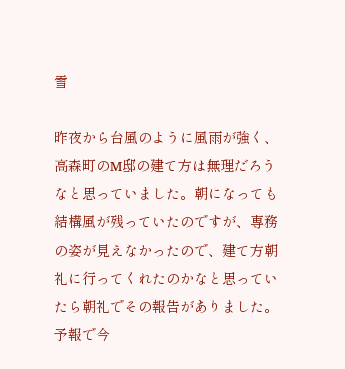雪

昨夜から台風のように風雨が強く、高森町のM邸の建て方は無理だろうなと思っていました。朝になっても結構風が残っていたのですが、専務の姿が見えなかったので、建て方朝礼に行ってくれたのかなと思っていたら朝礼でその報告がありました。予報で今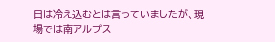日は冷え込むとは言っていましたが、現場では南アルプス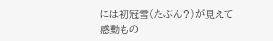には初冠雪(たぶん?)が見えて感動もの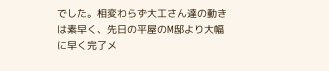でした。相変わらず大工さん達の動きは素早く、先日の平屋のM邸より大幅に早く完了メ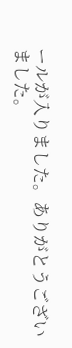ールが入りました。ありがとうございました。